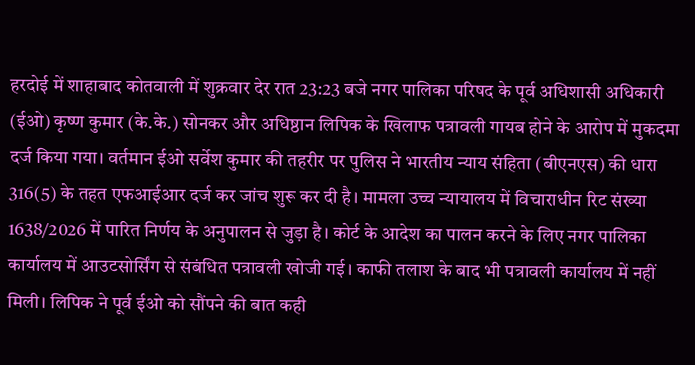हरदोई में शाहाबाद कोतवाली में शुक्रवार देर रात 23:23 बजे नगर पालिका परिषद के पूर्व अधिशासी अधिकारी (ईओ) कृष्ण कुमार (के.के.) सोनकर और अधिष्ठान लिपिक के खिलाफ पत्रावली गायब होने के आरोप में मुकदमा दर्ज किया गया। वर्तमान ईओ सर्वेश कुमार की तहरीर पर पुलिस ने भारतीय न्याय संहिता (बीएनएस) की धारा 316(5) के तहत एफआईआर दर्ज कर जांच शुरू कर दी है। मामला उच्च न्यायालय में विचाराधीन रिट संख्या 1638/2026 में पारित निर्णय के अनुपालन से जुड़ा है। कोर्ट के आदेश का पालन करने के लिए नगर पालिका कार्यालय में आउटसोर्सिंग से संबंधित पत्रावली खोजी गई। काफी तलाश के बाद भी पत्रावली कार्यालय में नहीं मिली। लिपिक ने पूर्व ईओ को सौंपने की बात कही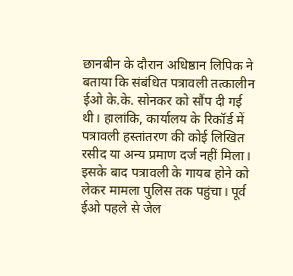छानबीन के दौरान अधिष्ठान लिपिक ने बताया कि संबंधित पत्रावली तत्कालीन ईओ के.के. सोनकर को सौंप दी गई थी। हालांकि, कार्यालय के रिकॉर्ड में पत्रावली हस्तांतरण की कोई लिखित रसीद या अन्य प्रमाण दर्ज नहीं मिला। इसके बाद पत्रावली के गायब होने को लेकर मामला पुलिस तक पहुंचा। पूर्व ईओ पहले से जेल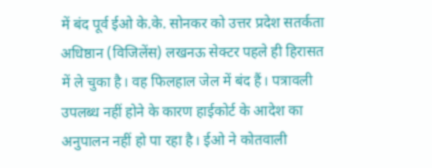में बंद पूर्व ईओ के.के. सोनकर को उत्तर प्रदेश सतर्कता अधिष्ठान (विजिलेंस) लखनऊ सेक्टर पहले ही हिरासत में ले चुका है। वह फिलहाल जेल में बंद हैं। पत्रावली उपलब्ध नहीं होने के कारण हाईकोर्ट के आदेश का अनुपालन नहीं हो पा रहा है। ईओ ने कोतवाली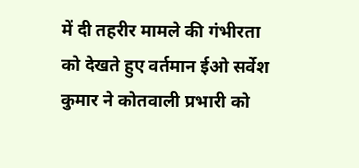में दी तहरीर मामले की गंभीरता को देखते हुए वर्तमान ईओ सर्वेश कुमार ने कोतवाली प्रभारी को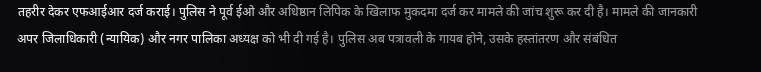तहरीर देकर एफआईआर दर्ज कराई। पुलिस ने पूर्व ईओ और अधिष्ठान लिपिक के खिलाफ मुकदमा दर्ज कर मामले की जांच शुरू कर दी है। मामले की जानकारी अपर जिलाधिकारी (न्यायिक) और नगर पालिका अध्यक्ष को भी दी गई है। पुलिस अब पत्रावली के गायब होने, उसके हस्तांतरण और संबंधित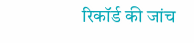रिकॉर्ड की जांच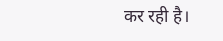कर रही है।